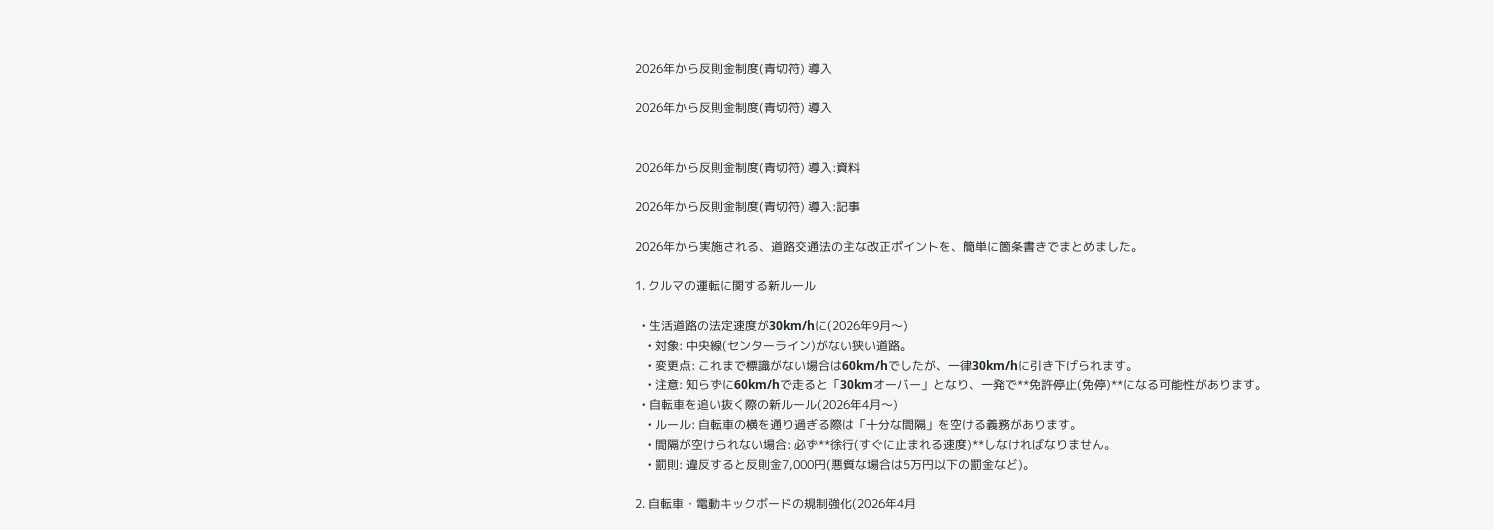2026年から反則金制度(青切符) 導入

2026年から反則金制度(青切符) 導入


2026年から反則金制度(青切符) 導入:資料

2026年から反則金制度(青切符) 導入:記事

2026年から実施される、道路交通法の主な改正ポイントを、簡単に箇条書きでまとめました。

1. クルマの運転に関する新ルール

  • 生活道路の法定速度が30km/hに(2026年9月〜)
    • 対象: 中央線(センターライン)がない狭い道路。
    • 変更点: これまで標識がない場合は60km/hでしたが、一律30km/hに引き下げられます。
    • 注意: 知らずに60km/hで走ると「30kmオーバー」となり、一発で**免許停止(免停)**になる可能性があります。
  • 自転車を追い抜く際の新ルール(2026年4月〜)
    • ルール: 自転車の横を通り過ぎる際は「十分な間隔」を空ける義務があります。
    • 間隔が空けられない場合: 必ず**徐行(すぐに止まれる速度)**しなければなりません。
    • 罰則: 違反すると反則金7,000円(悪質な場合は5万円以下の罰金など)。

2. 自転車・電動キックボードの規制強化(2026年4月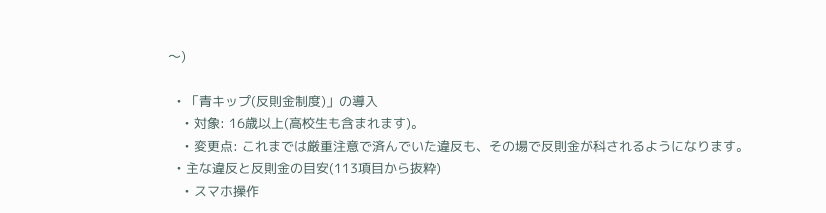〜)

  • 「青キップ(反則金制度)」の導入
    • 対象: 16歳以上(高校生も含まれます)。
    • 変更点: これまでは厳重注意で済んでいた違反も、その場で反則金が科されるようになります。
  • 主な違反と反則金の目安(113項目から抜粋)
    • スマホ操作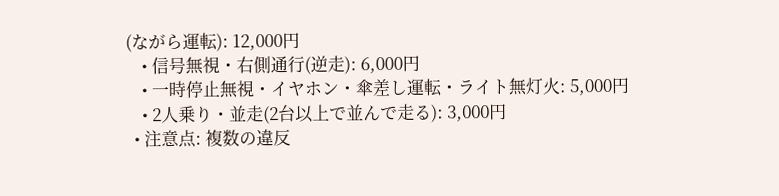(ながら運転): 12,000円
    • 信号無視・右側通行(逆走): 6,000円
    • 一時停止無視・イヤホン・傘差し運転・ライト無灯火: 5,000円
    • 2人乗り・並走(2台以上で並んで走る): 3,000円
  • 注意点: 複数の違反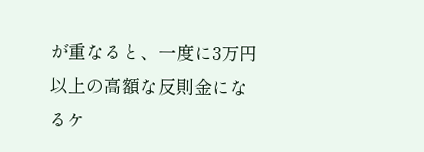が重なると、一度に3万円以上の高額な反則金になるケ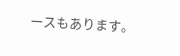ースもあります。